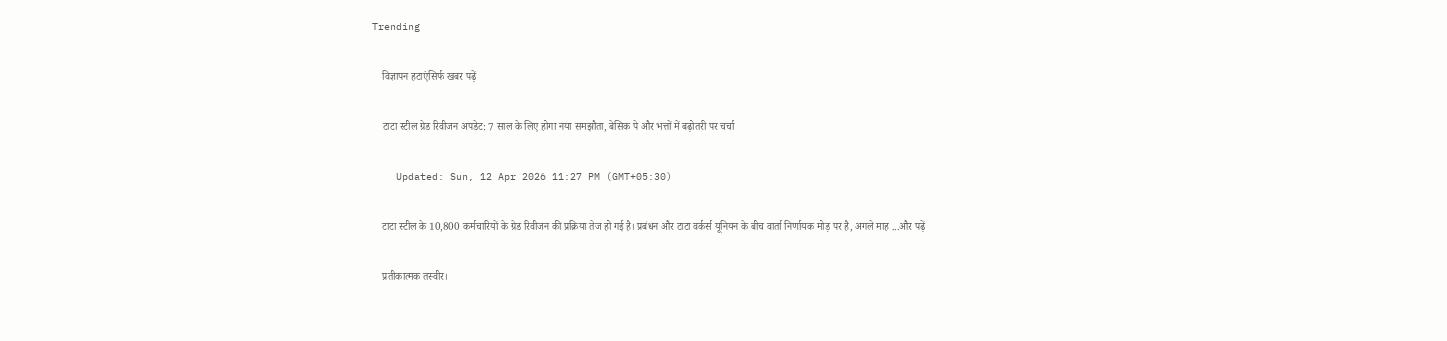Trending

    विज्ञापन हटाएंसिर्फ खबर पढ़ें

    टाटा स्टील ग्रेड रिवीजन अपडेट: 7 साल के लिए होगा नया समझौता, बेसिक पे और भत्तों में बढ़ोतरी पर चर्चा

    Updated: Sun, 12 Apr 2026 11:27 PM (GMT+05:30)

    टाटा स्टील के 10,800 कर्मचारियों के ग्रेड रिवीजन की प्रक्रिया तेज हो गई है। प्रबंधन और टाटा वर्कर्स यूनियन के बीच वार्ता निर्णायक मोड़ पर है, अगले माह ...और पढ़ें

    प्रतीकात्‍मक तस्‍वीर।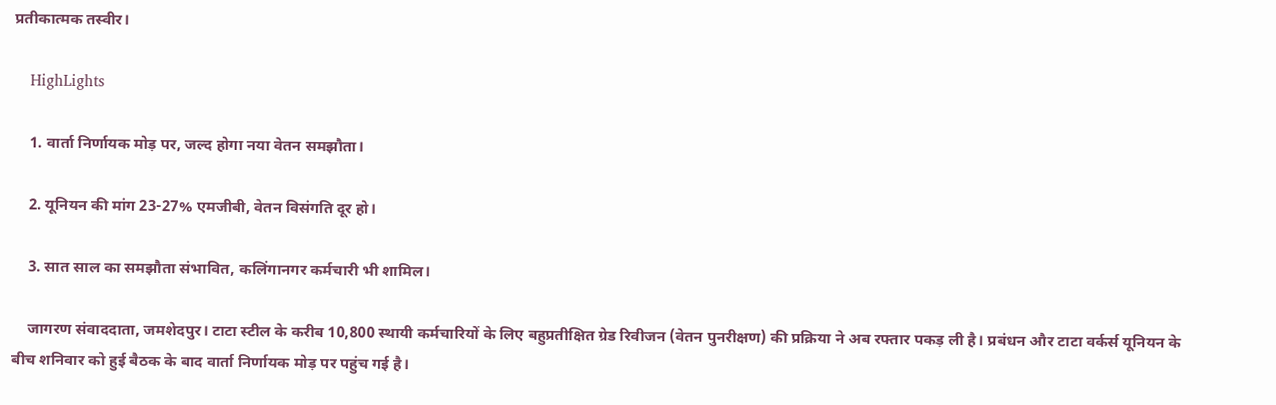प्रतीकात्‍मक तस्‍वीर।

    HighLights

    1. वार्ता निर्णायक मोड़ पर, जल्द होगा नया वेतन समझौता।

    2. यूनियन की मांग 23-27% एमजीबी, वेतन विसंगति दूर हो।

    3. सात साल का समझौता संभावित, कलिंगानगर कर्मचारी भी शामिल।

    जागरण संवाददाता, जमशेदपुर। टाटा स्टील के करीब 10,800 स्थायी कर्मचारियों के लिए बहुप्रतीक्षित ग्रेड रिवीजन (वेतन पुनरीक्षण) की प्रक्रिया ने अब रफ्तार पकड़ ली है। प्रबंधन और टाटा वर्कर्स यूनियन के बीच शनिवार को हुई बैठक के बाद वार्ता निर्णायक मोड़ पर पहुंच गई है।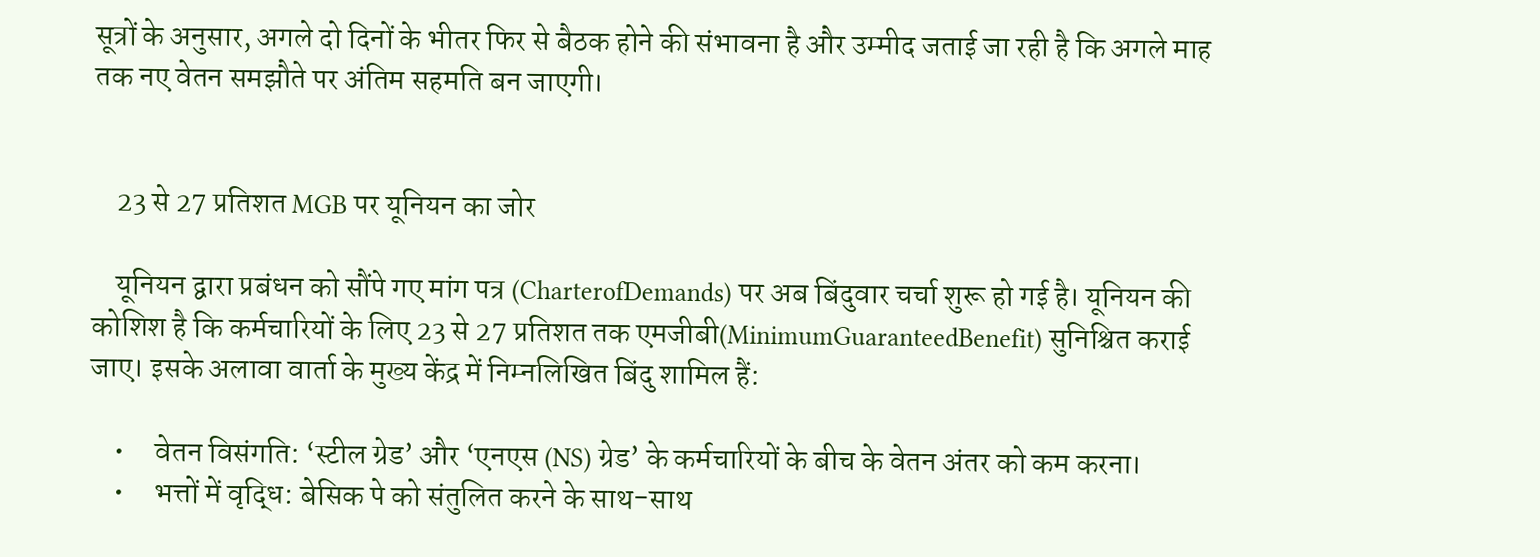सूत्रों के अनुसार, अगले दो दिनों के भीतर फिर से बैठक होने की संभावना है और उम्मीद जताई जा रही है कि अगले माह तक नए वेतन समझौते पर अंतिम सहमति बन जाएगी।


    23 से 27 प्रतिशत MGB पर यूनियन का जोर

    यूनियन द्वारा प्रबंधन को सौंपे गए मांग पत्र (CharterofDemands) पर अब बिंदुवार चर्चा शुरू हो गई है। यूनियन की कोशिश है कि कर्मचारियों के लिए 23 से 27 प्रतिशत तक एमजीबी(MinimumGuaranteedBenefit) सुनिश्चित कराई जाए। इसके अलावा वार्ता के मुख्य केंद्र में निम्नलिखित बिंदु शामिल हैं:

    •     वेतन विसंगति: ‘स्टील ग्रेड’ और ‘एनएस (NS) ग्रेड’ के कर्मचारियों के बीच के वेतन अंतर को कम करना।
    •     भत्तों में वृद्धि: बेसिक पे को संतुलित करने के साथ-साथ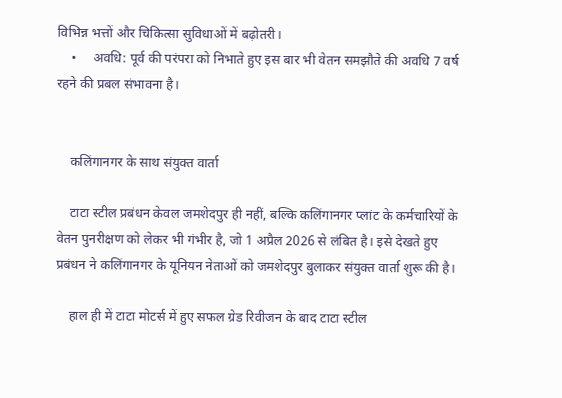विभिन्न भत्तों और चिकित्सा सुविधाओं में बढ़ोतरी।
    •     अवधि: पूर्व की परंपरा को निभाते हुए इस बार भी वेतन समझौते की अवधि 7 वर्ष रहने की प्रबल संभावना है।


    कलिंगानगर के साथ संयुक्त वार्ता

    टाटा स्टील प्रबंधन केवल जमशेदपुर ही नहीं, बल्कि कलिंगानगर प्लांट के कर्मचारियों के वेतन पुनरीक्षण को लेकर भी गंभीर है, जो 1 अप्रैल 2026 से लंबित है। इसे देखते हुए प्रबंधन ने कलिंगानगर के यूनियन नेताओं को जमशेदपुर बुलाकर संयुक्त वार्ता शुरू की है।

    हाल ही में टाटा मोटर्स में हुए सफल ग्रेड रिवीजन के बाद टाटा स्टील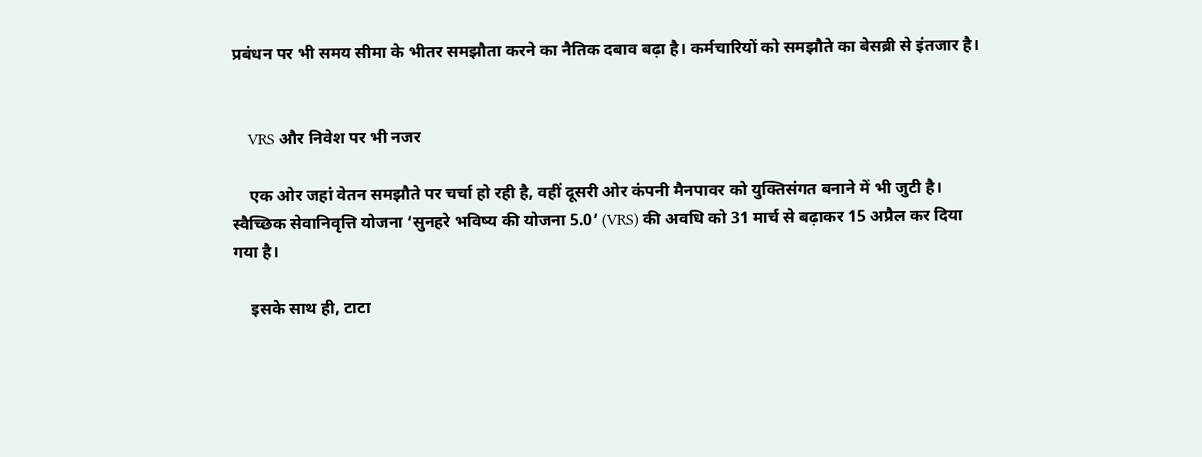प्रबंधन पर भी समय सीमा के भीतर समझौता करने का नैतिक दबाव बढ़ा है। कर्मचारियों को समझौते का बेसब्री से इंतजार है।


    VRS और निवेश पर भी नजर

    एक ओर जहां वेतन समझौते पर चर्चा हो रही है, वहीं दूसरी ओर कंपनी मैनपावर को युक्तिसंगत बनाने में भी जुटी है। स्वैच्छिक सेवानिवृत्ति योजना ‘सुनहरे भविष्य की योजना 5.0’ (VRS) की अवधि को 31 मार्च से बढ़ाकर 15 अप्रैल कर दिया गया है।

    इसके साथ ही, टाटा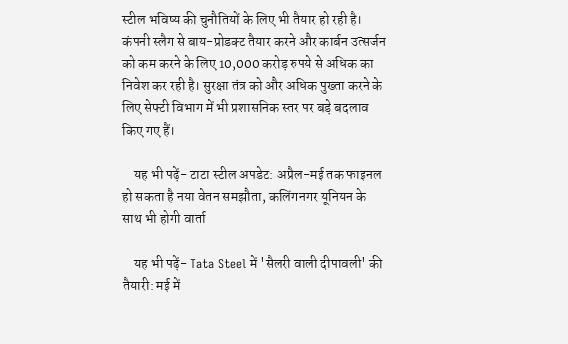स्टील भविष्य की चुनौतियों के लिए भी तैयार हो रही है। कंपनी स्लैग से बाय-प्रोडक्ट तैयार करने और कार्बन उत्सर्जन को कम करने के लिए 10,000 करोड़ रुपये से अधिक का निवेश कर रही है। सुरक्षा तंत्र को और अधिक पुख्ता करने के लिए सेफ्टी विभाग में भी प्रशासनिक स्तर पर बड़े बदलाव किए गए हैं।

    यह भी पढ़ें- टाटा स्टील अपडेट: अप्रैल-मई तक फाइनल हो सकता है नया वेतन समझौता, कलिंगनगर यूनियन के साथ भी होगी वार्ता

    यह भी पढ़ें- Tata Steel में 'सैलरी वाली दीपावली' की तैयारी: मई में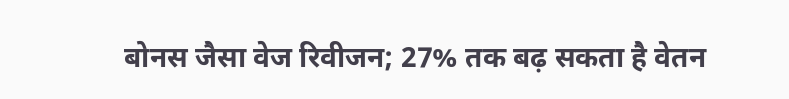बोनस जैसा वेज रिवीजन; 27% तक बढ़ सकता है वेतन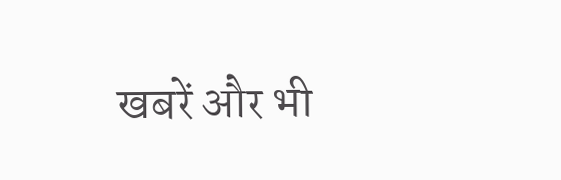खबरें और भी